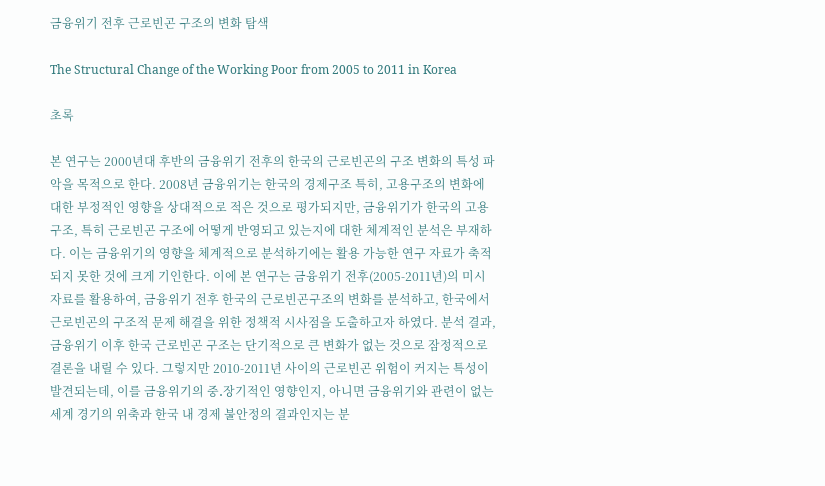금융위기 전후 근로빈곤 구조의 변화 탐색

The Structural Change of the Working Poor from 2005 to 2011 in Korea

초록

본 연구는 2000년대 후반의 금융위기 전후의 한국의 근로빈곤의 구조 변화의 특성 파악을 목적으로 한다. 2008년 금융위기는 한국의 경제구조 특히, 고용구조의 변화에 대한 부정적인 영향을 상대적으로 적은 것으로 평가되지만, 금융위기가 한국의 고용구조, 특히 근로빈곤 구조에 어떻게 반영되고 있는지에 대한 체계적인 분석은 부재하다. 이는 금융위기의 영향을 체계적으로 분석하기에는 활용 가능한 연구 자료가 축적되지 못한 것에 크게 기인한다. 이에 본 연구는 금융위기 전후(2005-2011년)의 미시 자료를 활용하여, 금융위기 전후 한국의 근로빈곤구조의 변화를 분석하고, 한국에서 근로빈곤의 구조적 문제 해결을 위한 정책적 시사점을 도출하고자 하였다. 분석 결과, 금융위기 이후 한국 근로빈곤 구조는 단기적으로 큰 변화가 없는 것으로 잠정적으로 결론을 내릴 수 있다. 그렇지만 2010-2011년 사이의 근로빈곤 위험이 커지는 특성이 발견되는데, 이를 금융위기의 중․장기적인 영향인지, 아니면 금융위기와 관련이 없는 세계 경기의 위축과 한국 내 경제 불안정의 결과인지는 분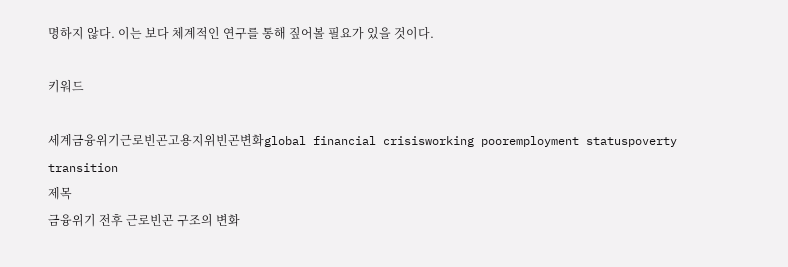명하지 않다. 이는 보다 체계적인 연구를 통해 짚어볼 필요가 있을 것이다.

키워드

세계금융위기근로빈곤고용지위빈곤변화global financial crisisworking pooremployment statuspoverty transition
제목
금융위기 전후 근로빈곤 구조의 변화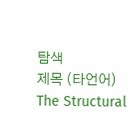탐색
제목 (타언어)
The Structural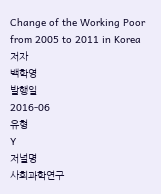Change of the Working Poor from 2005 to 2011 in Korea
저자
백학영
발행일
2016-06
유형
Y
저널명
사회과학연구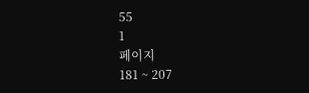55
1
페이지
181 ~ 207